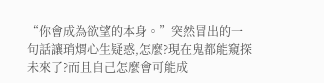“你會成為欲望的本身。”突然冒出的一句話讓琑煟心生疑惑,怎麼?現在鬼都能窺探未來了?而且自己怎麼會可能成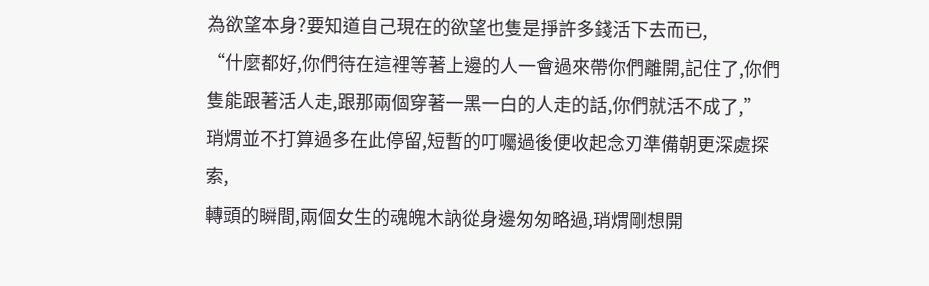為欲望本身?要知道自己現在的欲望也隻是掙許多錢活下去而已,
“什麼都好,你們待在這裡等著上邊的人一會過來帶你們離開,記住了,你們隻能跟著活人走,跟那兩個穿著一黑一白的人走的話,你們就活不成了,”
琑煟並不打算過多在此停留,短暫的叮囑過後便收起念刃準備朝更深處探索,
轉頭的瞬間,兩個女生的魂魄木訥從身邊匆匆略過,琑煟剛想開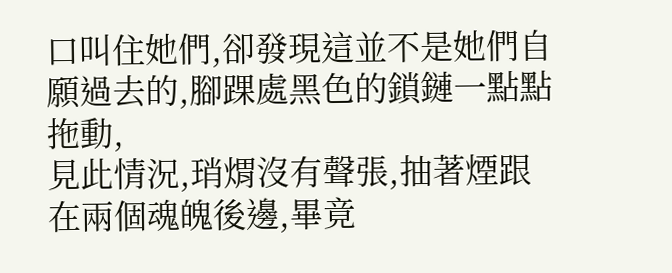口叫住她們,卻發現這並不是她們自願過去的,腳踝處黑色的鎖鏈一點點拖動,
見此情況,琑煟沒有聲張,抽著煙跟在兩個魂魄後邊,畢竟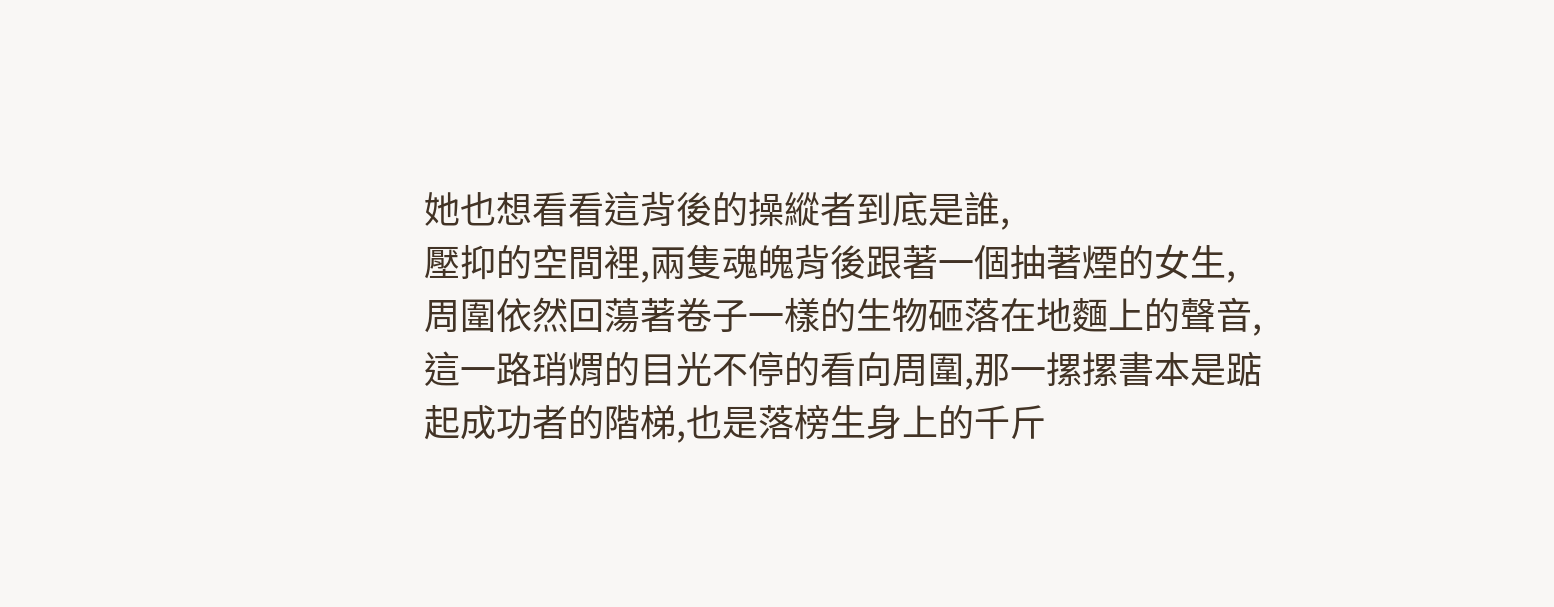她也想看看這背後的操縱者到底是誰,
壓抑的空間裡,兩隻魂魄背後跟著一個抽著煙的女生,周圍依然回蕩著卷子一樣的生物砸落在地麵上的聲音,
這一路琑煟的目光不停的看向周圍,那一摞摞書本是踮起成功者的階梯,也是落榜生身上的千斤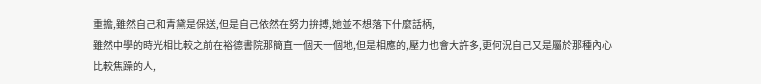重擔,雖然自己和青黛是保送,但是自己依然在努力拚搏,她並不想落下什麼話柄,
雖然中學的時光相比較之前在裕德書院那簡直一個天一個地,但是相應的,壓力也會大許多,更何況自己又是屬於那種內心比較焦躁的人,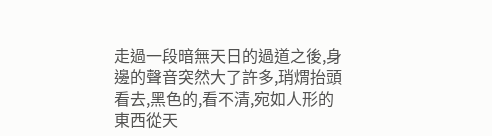走過一段暗無天日的過道之後,身邊的聲音突然大了許多,琑煟抬頭看去,黑色的,看不清,宛如人形的東西從天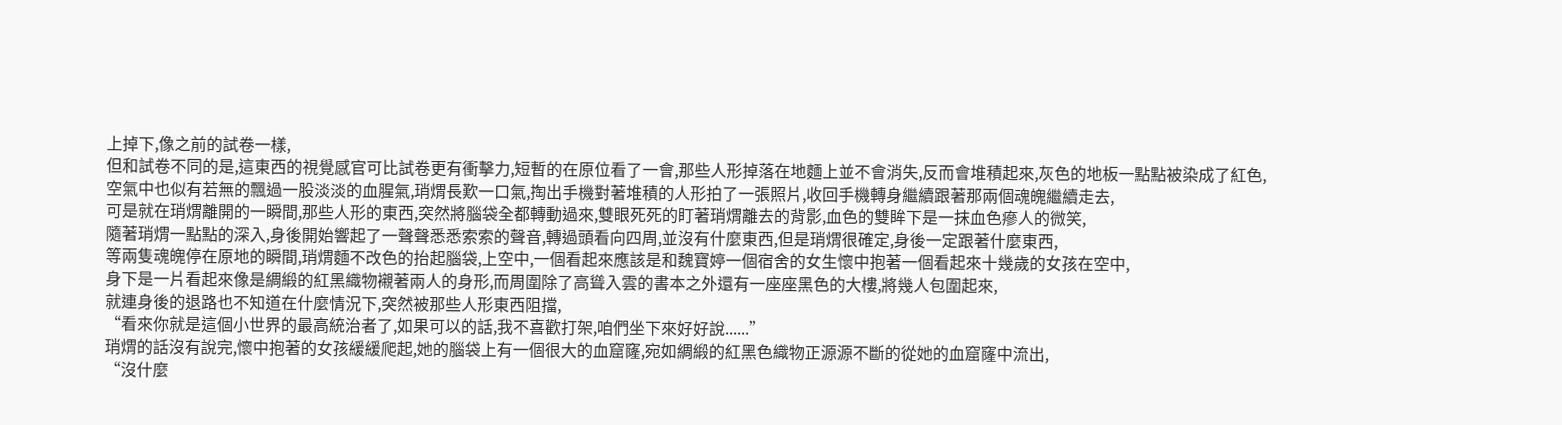上掉下,像之前的試卷一樣,
但和試卷不同的是,這東西的視覺感官可比試卷更有衝擊力,短暫的在原位看了一會,那些人形掉落在地麵上並不會消失,反而會堆積起來,灰色的地板一點點被染成了紅色,
空氣中也似有若無的飄過一股淡淡的血腥氣,琑煟長歎一口氣,掏出手機對著堆積的人形拍了一張照片,收回手機轉身繼續跟著那兩個魂魄繼續走去,
可是就在琑煟離開的一瞬間,那些人形的東西,突然將腦袋全都轉動過來,雙眼死死的盯著琑煟離去的背影,血色的雙眸下是一抹血色瘮人的微笑,
隨著琑煟一點點的深入,身後開始響起了一聲聲悉悉索索的聲音,轉過頭看向四周,並沒有什麼東西,但是琑煟很確定,身後一定跟著什麼東西,
等兩隻魂魄停在原地的瞬間,琑煟麵不改色的抬起腦袋,上空中,一個看起來應該是和魏寶婷一個宿舍的女生懷中抱著一個看起來十幾歲的女孩在空中,
身下是一片看起來像是綢緞的紅黑織物襯著兩人的身形,而周圍除了高聳入雲的書本之外還有一座座黑色的大樓,將幾人包圍起來,
就連身後的退路也不知道在什麼情況下,突然被那些人形東西阻擋,
“看來你就是這個小世界的最高統治者了,如果可以的話,我不喜歡打架,咱們坐下來好好說......”
琑煟的話沒有說完,懷中抱著的女孩緩緩爬起,她的腦袋上有一個很大的血窟窿,宛如綢緞的紅黑色織物正源源不斷的從她的血窟窿中流出,
“沒什麼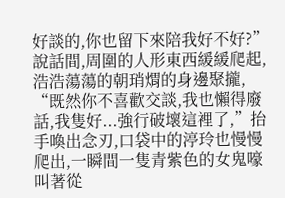好談的,你也留下來陪我好不好?”說話間,周圍的人形東西緩緩爬起,浩浩蕩蕩的朝琑煟的身邊聚攏,
“既然你不喜歡交談,我也懶得廢話,我隻好...強行破壞這裡了,”抬手喚出念刃,口袋中的渟玲也慢慢爬出,一瞬間一隻青紫色的女鬼嚎叫著從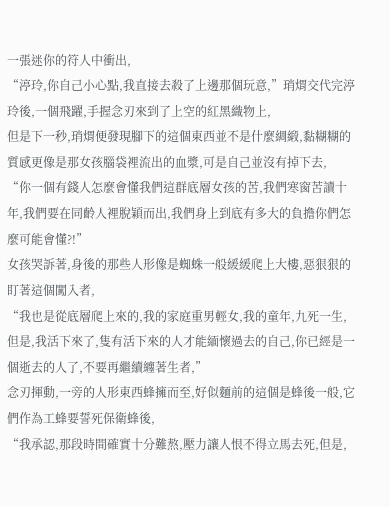一張迷你的符人中衝出,
“渟玲,你自己小心點,我直接去殺了上邊那個玩意,”琑煟交代完渟玲後,一個飛躍,手握念刃來到了上空的紅黑織物上,
但是下一秒,琑煟便發現腳下的這個東西並不是什麼綢緞,黏糊糊的質感更像是那女孩腦袋裡流出的血漿,可是自己並沒有掉下去,
“你一個有錢人怎麼會懂我們這群底層女孩的苦,我們寒窗苦讀十年,我們要在同齡人裡脫穎而出,我們身上到底有多大的負擔你們怎麼可能會懂?!”
女孩哭訴著,身後的那些人形像是蜘蛛一般緩緩爬上大樓,惡狠狠的盯著這個闖入者,
“我也是從底層爬上來的,我的家庭重男輕女,我的童年,九死一生,但是,我活下來了,隻有活下來的人才能緬懷過去的自己,你已經是一個逝去的人了,不要再繼續纏著生者,”
念刃揮動,一旁的人形東西蜂擁而至,好似麵前的這個是蜂後一般,它們作為工蜂要誓死保衛蜂後,
“我承認,那段時間確實十分難熬,壓力讓人恨不得立馬去死,但是,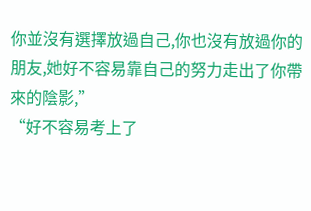你並沒有選擇放過自己,你也沒有放過你的朋友,她好不容易靠自己的努力走出了你帶來的陰影,”
“好不容易考上了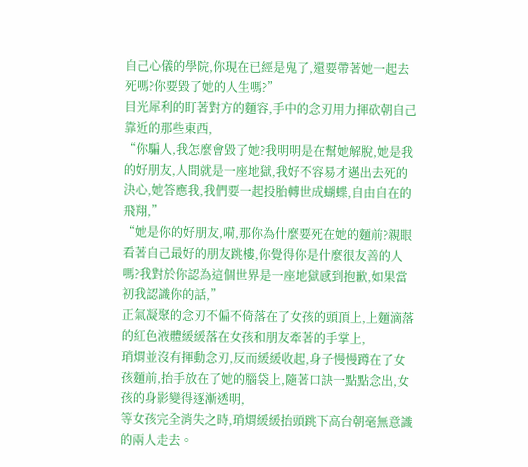自己心儀的學院,你現在已經是鬼了,還要帶著她一起去死嗎?你要毀了她的人生嗎?”
目光犀利的盯著對方的麵容,手中的念刃用力揮砍朝自己靠近的那些東西,
“你騙人,我怎麼會毀了她?我明明是在幫她解脫,她是我的好朋友,人間就是一座地獄,我好不容易才邁出去死的決心,她答應我,我們要一起投胎轉世成蝴蝶,自由自在的飛翔,”
“她是你的好朋友,嗬,那你為什麼要死在她的麵前?親眼看著自己最好的朋友跳樓,你覺得你是什麼很友善的人嗎?我對於你認為這個世界是一座地獄感到抱歉,如果當初我認識你的話,”
正氣凝聚的念刃不偏不倚落在了女孩的頭頂上,上麵滴落的紅色液體緩緩落在女孩和朋友牽著的手掌上,
琑煟並沒有揮動念刃,反而緩緩收起,身子慢慢蹲在了女孩麵前,抬手放在了她的腦袋上,隨著口訣一點點念出,女孩的身影變得逐漸透明,
等女孩完全消失之時,琑煟緩緩抬頭跳下高台朝毫無意識的兩人走去。